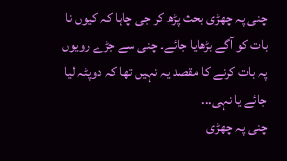چنی پہ چھڑی بحث پڑھ کر جی چاہا کہ کیوں نا بات کو آگے بڑھایا جائے۔ چنی سے جڑے رویوں پہ بات کرنے کا مقصد یہ نہیں تھا کہ دوپٹہ لیا جائے یا نہی...
چنی پہ چھڑی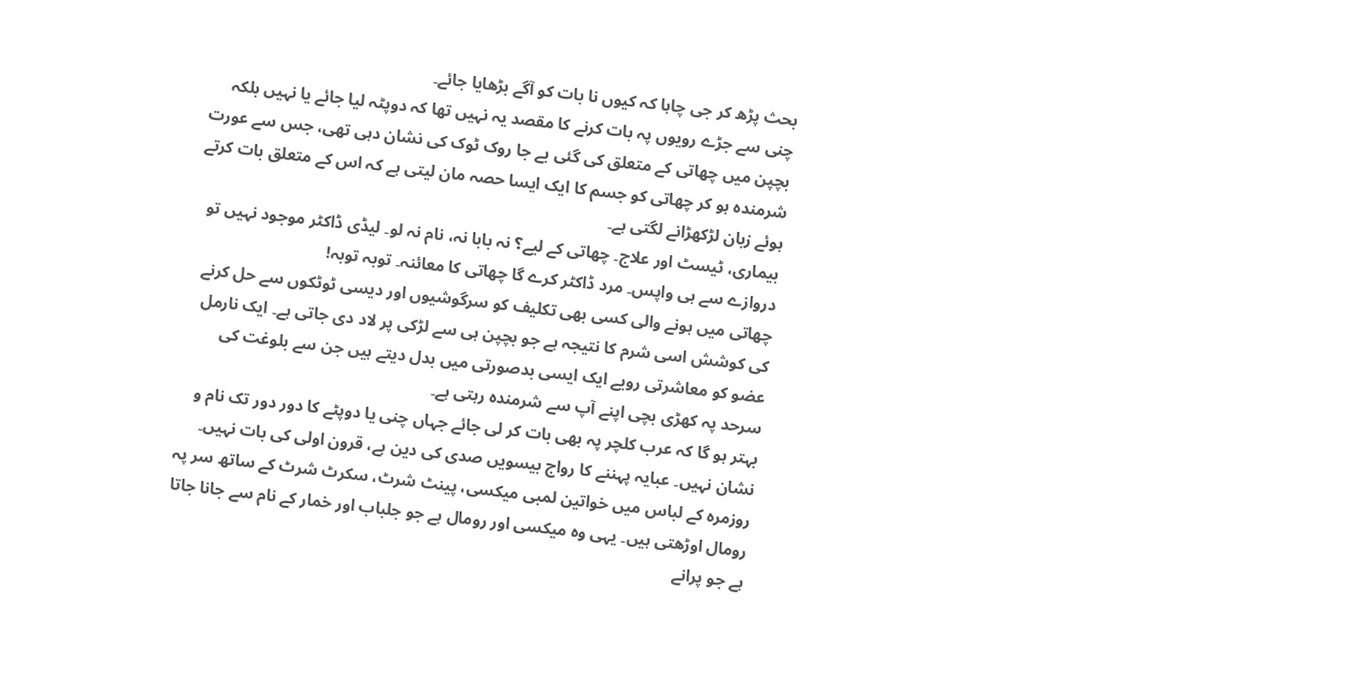بحث پڑھ کر جی چاہا کہ کیوں نا بات کو آگے بڑھایا جائے۔
چنی سے جڑے رویوں پہ بات کرنے کا مقصد یہ نہیں تھا کہ دوپٹہ لیا جائے یا نہیں بلکہ بچپن میں چھاتی کے متعلق کی گئی بے جا روک ٹوک کی نشان دہی تھی، جس سے عورت شرمندہ ہو کر چھاتی کو جسم کا ایک ایسا حصہ مان لیتی ہے کہ اس کے متعلق بات کرتے ہوئے زبان لڑکھڑانے لگتی ہے۔
بیماری، ٹیسٹ اور علاج۔ چھاتی کے لیے؟ نہ بابا نہ، نام نہ لو۔ لیڈی ڈاکٹر موجود نہیں تو دروازے سے ہی واپس۔ مرد ڈاکٹر کرے گا چھاتی کا معائنہ۔ توبہ توبہ!
چھاتی میں ہونے والی کسی بھی تکلیف کو سرگوشیوں اور دیسی ٹوٹکوں سے حل کرنے کی کوشش اسی شرم کا نتیجہ ہے جو بچپن ہی سے لڑکی پر لاد دی جاتی ہے۔ ایک نارمل عضو کو معاشرتی رویے ایک ایسی بدصورتی میں بدل دیتے ہیں جن سے بلوغت کی سرحد پہ کھڑی بچی اپنے آپ سے شرمندہ رہتی ہے۔
بہتر ہو گا کہ عرب کلچر پہ بھی بات کر لی جائے جہاں چنی یا دوپٹے کا دور دور تک نام و نشان نہیں۔ عبایہ پہننے کا رواج بیسویں صدی کی دین ہے، قرون اولی کی بات نہیں۔ روزمرہ کے لباس میں خواتین لمبی میکسی، پینٹ شرٹ، سکرٹ شرٹ کے ساتھ سر پہ رومال اوڑھتی ہیں۔ یہی وہ میکسی اور رومال ہے جو جلباب اور خمار کے نام سے جانا جاتا ہے جو پرانے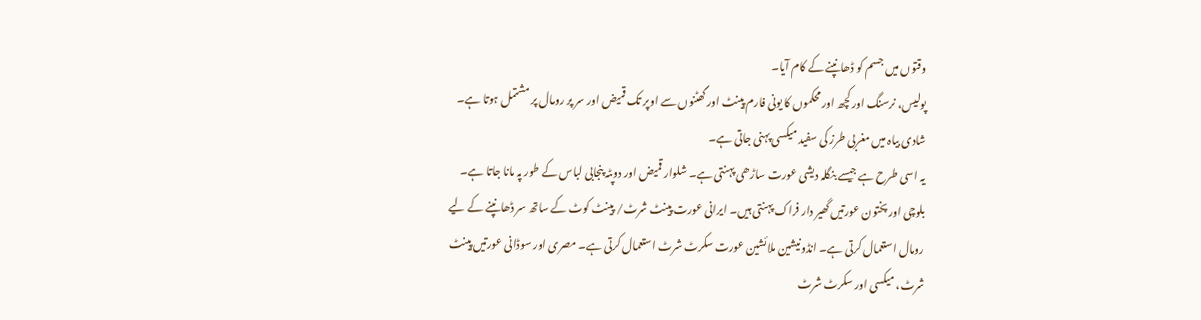وقتوں میں جسم کو ڈھانپنے کے کام آیا۔
پولیس، نرسنگ اور کچھ اور محکموں کا یونی فارم پینٹ اور گھٹنوں سے اوپر تک قمیض اور سر پر رومال پر مشتمل ہوتا ہے۔ شادی بیاہ میں مغربی طرز کی سفید میکسی پہنی جاتی ہے۔
یہ اسی طرح ہے جیسے بنگلہ دیشی عورت ساڑھی پہنتی ہے۔ شلوار قمیض اور دوپٹہ پنجابی لباس کے طور پہ مانا جاتا ہے۔ بلوچی اور پختون عورتیں گھیر دار فراک پہنتی ہیں۔ ایرانی عورت پینٹ شرٹ/ پینٹ کوٹ کے ساتھ سر ڈھانپنے کے لیے رومال استعمال کرتی ہے۔ انڈونیشین ملائشین عورت سکرٹ شرٹ استعمال کرتی ہے۔ مصری اور سوڈانی عورتیں پینٹ شرٹ، میکسی اور سکرٹ شرٹ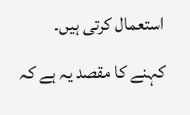استعمال کرتی ہیں۔
کہنے کا مقصد یہ ہے کہ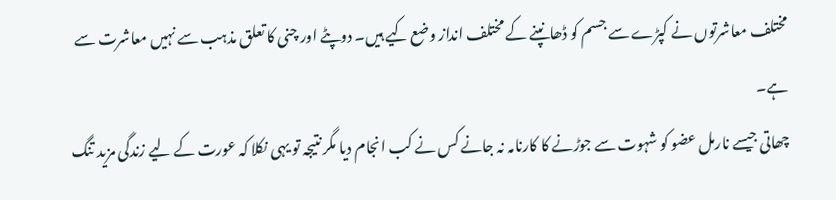مختلف معاشرتوں نے کپڑے سے جسم کو ڈھانپنے کے مختلف انداز وضع کیے ہیں۔ دوپٹے اور چنی کا تعلق مذہب سے نہیں معاشرت سے ہے۔
چھاتی جیسے نارمل عضو کو شہوت سے جوڑنے کا کارنامہ نہ جانے کس نے کب انجام دیا مگر نتیجہ تو یہی نکلا کہ عورت کے لیے زندگی مزید تنگ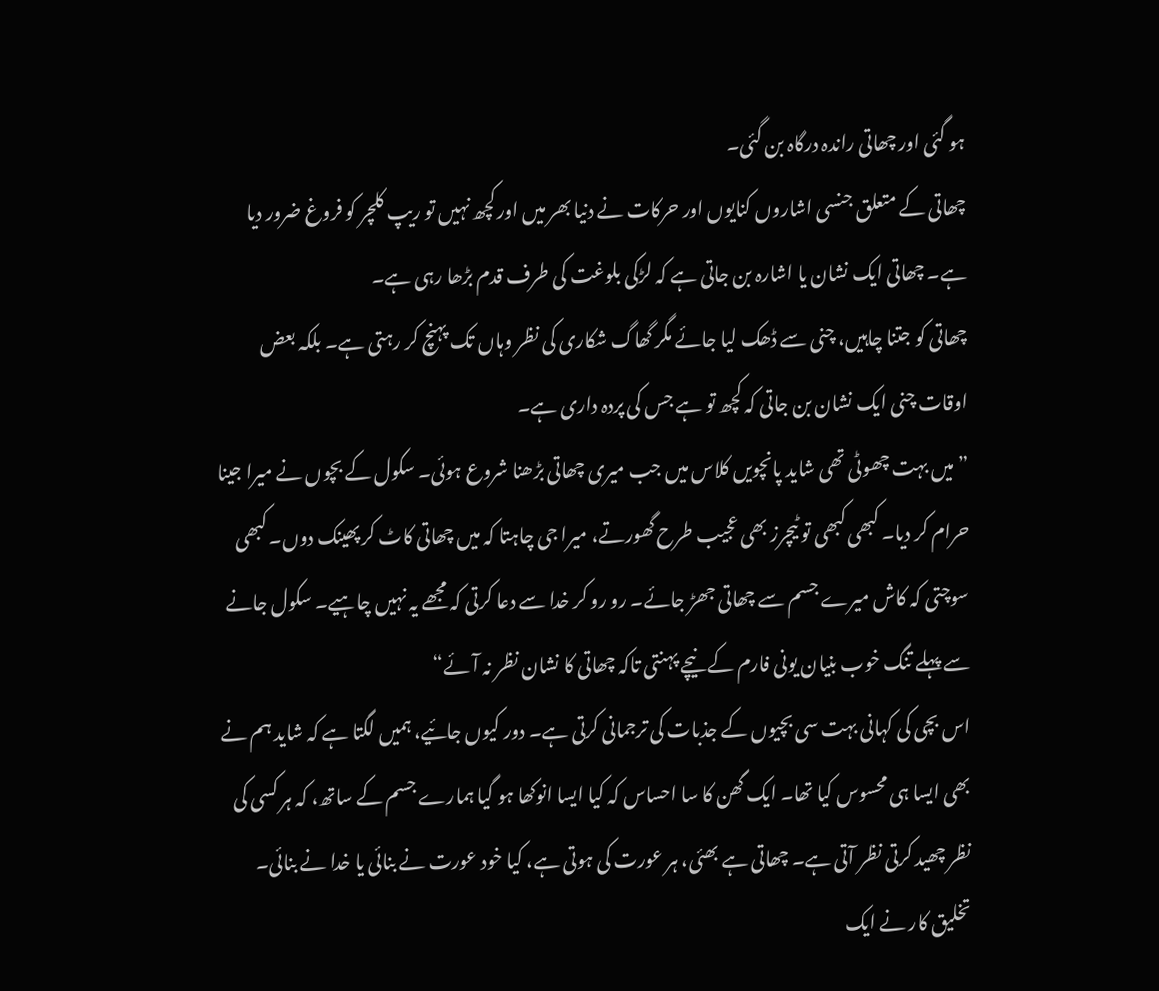ہو گئی اور چھاتی راندہ درگاہ بن گئی۔
چھاتی کے متعلق جنسی اشاروں کنایوں اور حرکات نے دنیا بھر میں اور کچھ نہیں تو ریپ کلچر کو فروغ ضرور دیا ہے۔ چھاتی ایک نشان یا اشارہ بن جاتی ہے کہ لڑکی بلوغت کی طرف قدم بڑھا رہی ہے۔
چھاتی کو جتنا چاہیں، چنی سے ڈھک لیا جائے مگر گھاگ شکاری کی نظر وہاں تک پہنچ کر رہتی ہے۔ بلکہ بعض اوقات چنی ایک نشان بن جاتی کہ کچھ تو ہے جس کی پردہ داری ہے۔
” میں بہت چھوٹی تھی شاید پانچویں کلاس میں جب میری چھاتی بڑھنا شروع ہوئی۔ سکول کے بچوں نے میرا جینا حرام کر دیا۔ کبھی کبھی تو ٹیچرز بھی عجیب طرح گھورتے، میرا جی چاہتا کہ میں چھاتی کاٹ کر پھینک دوں۔ کبھی سوچتی کہ کاش میرے جسم سے چھاتی جھڑ جائے۔ رو رو کر خدا سے دعا کرتی کہ مجھے یہ نہیں چاہیے۔ سکول جانے سے پہلے تنگ خوب بنیان یونی فارم کے نیچے پہنتی تاکہ چھاتی کا نشان نظر نہ آئے“
اس بچی کی کہانی بہت سی بچیوں کے جذبات کی ترجمانی کرتی ہے۔ دور کیوں جائیے، ہمیں لگتا ہے کہ شاید ہم نے بھی ایسا ہی محسوس کیا تھا۔ ایک گھن کا سا احساس کہ کیا ایسا انوکھا ہو گیا ہمارے جسم کے ساتھ، کہ ہر کسی کی نظر چھید کرتی نظر آتی ہے۔ چھاتی ہے بھئی، ہر عورت کی ہوتی ہے، کیا خود عورت نے بنائی یا خدا نے بنائی۔ تخلیق کار نے ایک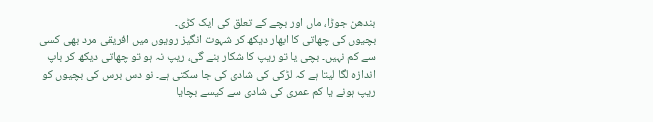بندھن جوڑا، ماں اور بچے کے تعلق کی ایک کڑی۔
بچیوں کی چھاتی کا ابھار دیکھ کر شہوت انگیز رویوں میں افریقی مرد بھی کسی سے کم نہیں۔ بچی یا تو ریپ کا شکار بنے گی، ریپ نہ ہو تو چھاتی دیکھ کر باپ اندازہ لگا لیتا ہے کہ لڑکی کی شادی کی جا سکتی ہے۔ نو دس برس کی بچیوں کو ریپ ہونے یا کم عمری کی شادی سے کیسے بچایا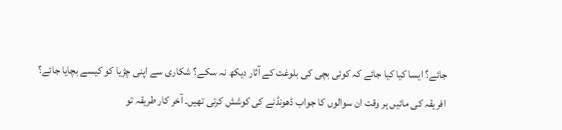جائے؟ ایسا کیا کیا جائے کہ کوئی بچی کی بلوغت کے آثار دیکھ نہ سکے؟ شکاری سے اپنی چڑیا کو کیسے بچایا جائے؟
افریقہ کی مائیں ہر وقت ان سوالوں کا جواب ڈھونڈنے کی کوشش کرتی تھیں۔ آخر کار طریقہ تو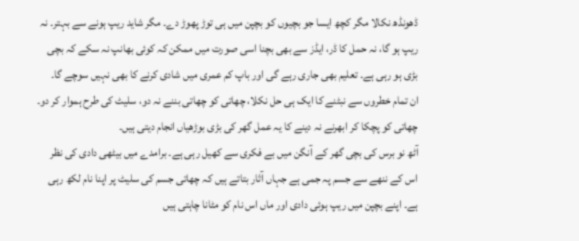ڈھونڈھ نکالا مگر کچھ ایسا جو بچیوں کو بچپن میں ہی توڑ پھوڑ دے۔ مگر شاید ریپ ہونے سے بہتر۔ نہ ریپ ہو گا، نہ حمل کا ڈر، ایڈز سے بھی بچنا اسی صورت میں ممکن کہ کوئی بھانپ نہ سکے کہ بچی بڑی ہو رہی ہے۔ تعلیم بھی جاری رہے گی اور باپ کم عمری میں شادی کرنے کا بھی نہیں سوچے گا۔
ان تمام خطروں سے نبٹنے کا ایک ہی حل نکلا، چھاتی کو چھاتی بننے نہ دو، سلیٹ کی طرح ہموار کر دو۔
چھاتی کو پچکا کر ابھرنے نہ دینے کا یہ عمل گھر کی بڑی بوڑھیاں انجام دیتی ہیں۔
آٹھ نو برس کی بچی گھر کے آنگن میں بے فکری سے کھیل رہی ہے۔ برامدے میں بیٹھی دادی کی نظر اس کے ننھے سے جسم پہ جمی ہے جہاں آثار بتاتے ہیں کہ چھاتی جسم کی سلیٹ پر اپنا نام لکھ رہی ہے۔ اپنے بچپن میں ریپ ہوئی دادی اور ماں اس نام کو مٹانا چاہتی ہیں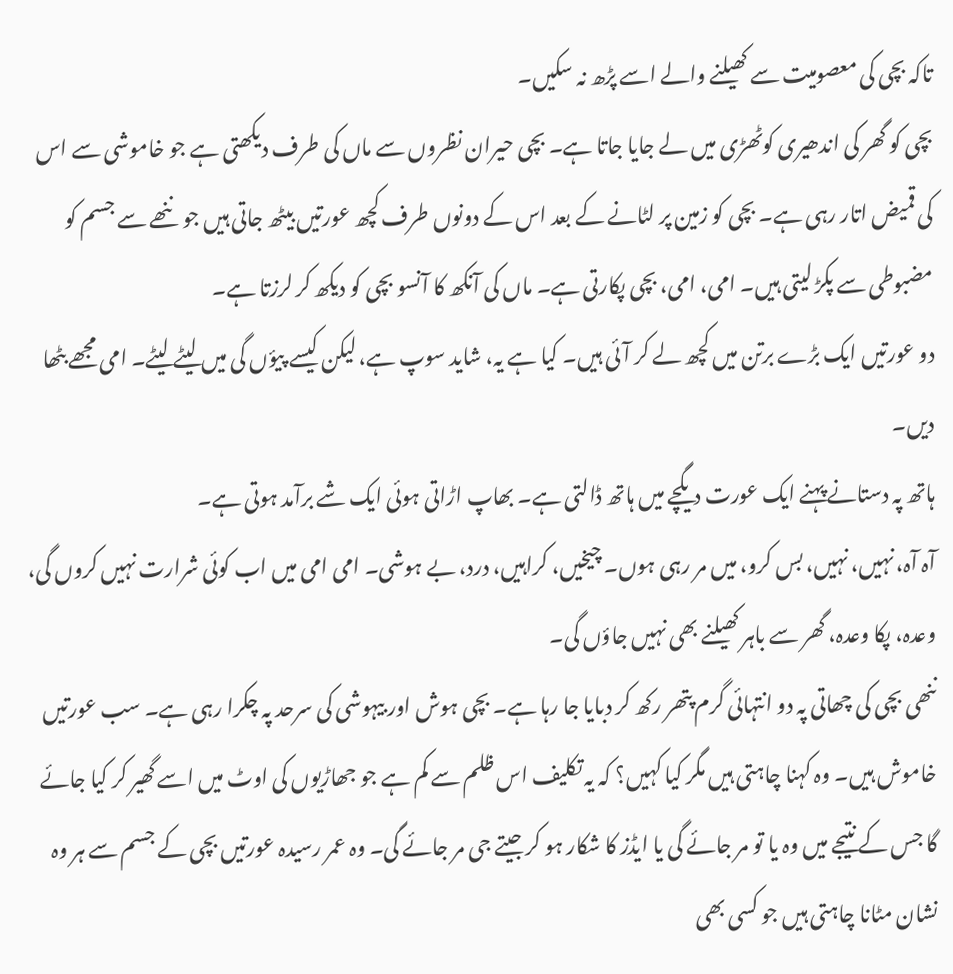تاکہ بچی کی معصومیت سے کھیلنے والے اسے پڑھ نہ سکیں۔
بچی کو گھر کی اندھیری کوٹھڑی میں لے جایا جاتا ہے۔ بچی حیران نظروں سے ماں کی طرف دیکھتی ہے جو خاموشی سے اس کی قمیض اتار رہی ہے۔ بچی کو زمین پر لٹانے کے بعد اس کے دونوں طرف کچھ عورتیں بیٹھ جاتی ہیں جو ننھے سے جسم کو مضبوطی سے پکڑ لیتی ہیں۔ امی، امی، بچی پکارتی ہے۔ ماں کی آنکھ کا آنسو بچی کو دیکھ کر لرزتا ہے۔
دو عورتیں ایک بڑے برتن میں کچھ لے کر آئی ہیں۔ کیا ہے یہ، شاید سوپ ہے، لیکن کیسے پیؤں گی میں لیٹے لیٹے۔ امی مجھے بٹھا دیں۔
ہاتھ پہ دستانے پہنے ایک عورت دیگچے میں ہاتھ ڈالتی ہے۔ بھاپ اڑاتی ہوئی ایک شے برآمد ہوتی ہے۔
آہ آہ، نہیں، نہیں، بس کرو، میں مر رہی ہوں۔ چیخیں، کراہیں، درد، بے ہوشی۔ امی امی میں اب کوئی شرارت نہیں کروں گی، وعدہ، پکا وعدہ، گھر سے باہر کھیلنے بھی نہیں جاؤں گی۔
ننھی بچی کی چھاتی پہ دو انتہائی گرم پتھر رکھ کر دبایا جا رہا ہے۔ بچی ہوش اور بیہوشی کی سرحد پہ چکرا رہی ہے۔ سب عورتیں خاموش ہیں۔ وہ کہنا چاہتی ہیں مگر کیا کہیں؟ کہ یہ تکلیف اس ظلم سے کم ہے جو جھاڑیوں کی اوٹ میں اسے گھیر کر کیا جائے گا جس کے نتیجے میں وہ یا تو مر جائے گی یا ایڈز کا شکار ہو کر جیتے جی مر جائے گی۔ وہ عمر رسیدہ عورتیں بچی کے جسم سے ہر وہ نشان مٹانا چاہتی ہیں جو کسی بھی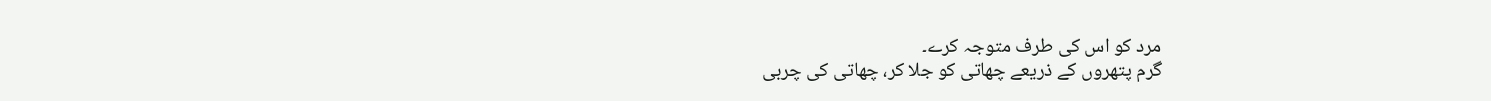مرد کو اس کی طرف متوجہ کرے۔
گرم پتھروں کے ذریعے چھاتی کو جلا کر، چھاتی کی چربی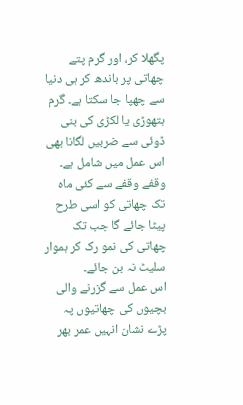پگھلا کر، اور گرم پتے چھاتی پر باندھ کر ہی دنیا سے چھپا جا سکتا ہے۔ گرم ہتھوڑی یا لکڑی کی بنی ڈوئی سے ضربیں لگانا بھی اس عمل میں شامل ہے۔ وقفے وقفے سے کئی ماہ تک چھاتی کو اسی طرح پیٹا جائے گا جب تک چھاتی کی نمو رک کر ہموار سلیٹ نہ بن جائے۔
اس عمل سے گزرنے والی بچیوں کی چھاتیوں پہ پڑے نشان انہیں عمر بھر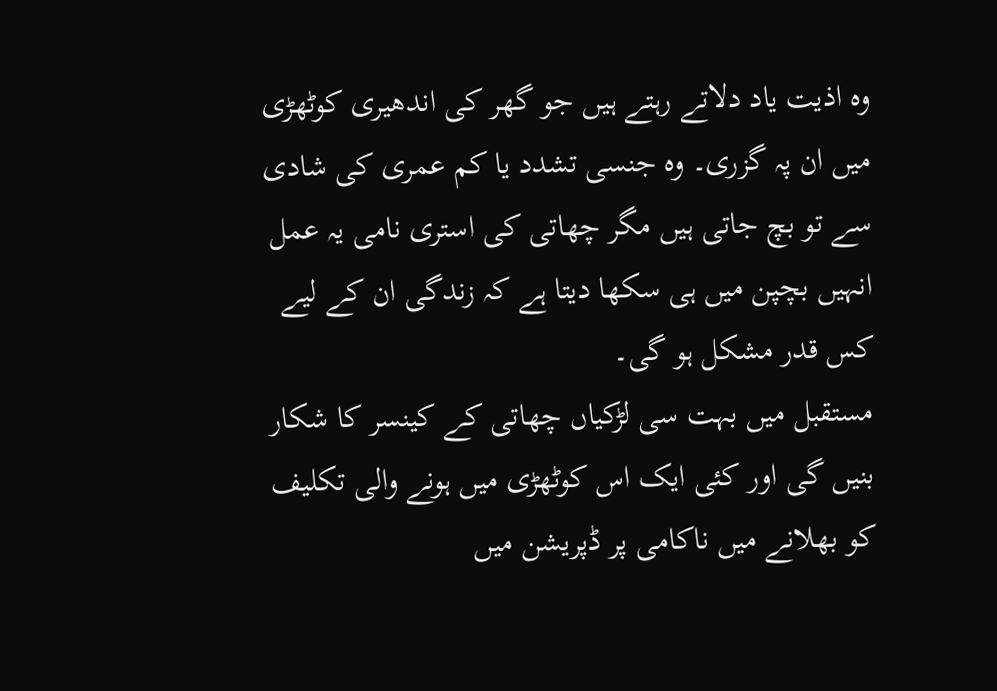وہ اذیت یاد دلاتے رہتے ہیں جو گھر کی اندھیری کوٹھڑی میں ان پہ گزری۔ وہ جنسی تشدد یا کم عمری کی شادی سے تو بچ جاتی ہیں مگر چھاتی کی استری نامی یہ عمل انہیں بچپن میں ہی سکھا دیتا ہے کہ زندگی ان کے لیے کس قدر مشکل ہو گی۔
مستقبل میں بہت سی لڑکیاں چھاتی کے کینسر کا شکار بنیں گی اور کئی ایک اس کوٹھڑی میں ہونے والی تکلیف کو بھلانے میں ناکامی پر ڈپریشن میں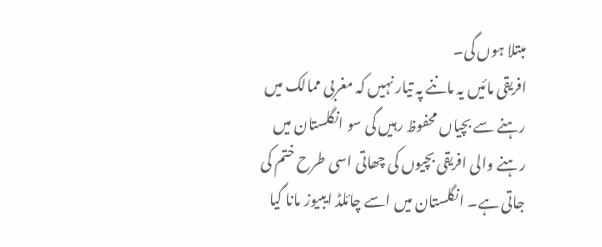مبتلا ہوں گی۔
افریقی مائیں یہ ماننے پہ تیار نہیں کہ مغربی ممالک میں رہنے سے بچیاں محفوظ رہیں گی سو انگلستان میں رہنے والی افریقی بچیوں کی چھاتی اسی طرح ختم کی جاتی ہے۔ انگلستان میں اسے چائلڈ ایبیوز مانا گیا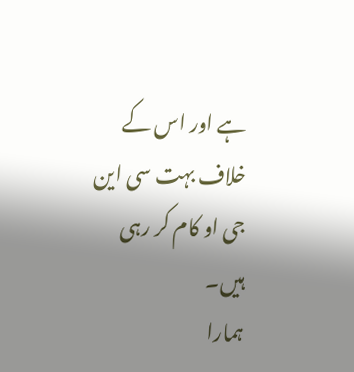ہے اور اس کے خلاف بہت سی این جی او کام کر رہی ہیں۔
ہمارا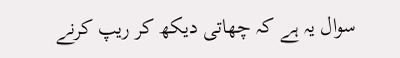سوال یہ ہے کہ چھاتی دیکھ کر ریپ کرنے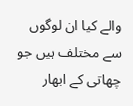والے کیا ان لوگوں سے مختلف ہیں جو چھاتی کے ابھار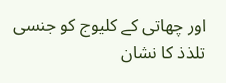اور چھاتی کے کلیوج کو جنسی تلذذ کا نشان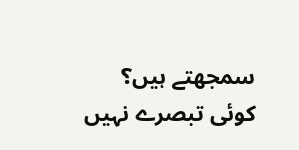سمجھتے ہیں؟
کوئی تبصرے نہیں